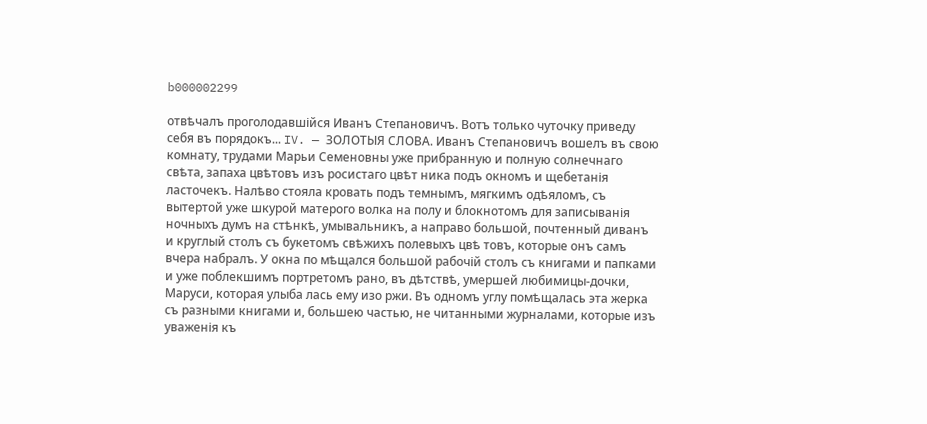b000002299

отвѣчалъ проголодавшійся Иванъ Степановичъ. Вотъ только чуточку приведу себя въ порядокъ... IV. — ЗОЛОТЫЯ СЛОВА. Иванъ Степановичъ вошелъ въ свою комнату, трудами Марьи Семеновны уже прибранную и полную солнечнаго свѣта, запаха цвѣтовъ изъ росистаго цвѣт ника подъ окномъ и щебетанія ласточекъ. Налѣво стояла кровать подъ темнымъ, мягкимъ одѣяломъ, съ вытертой уже шкурой матерого волка на полу и блокнотомъ для записыванія ночныхъ думъ на стѣнкѣ, умывальникъ, а направо большой, почтенный диванъ и круглый столъ съ букетомъ свѣжихъ полевыхъ цвѣ товъ, которые онъ самъ вчера набралъ. У окна по мѣщался большой рабочій столъ съ книгами и папками и уже поблекшимъ портретомъ рано, въ дѣтствѣ, умершей любимицы-дочки, Маруси, которая улыба лась ему изо ржи. Въ одномъ углу помѣщалась эта жерка съ разными книгами и, большею частью, не читанными журналами, которые изъ уваженія къ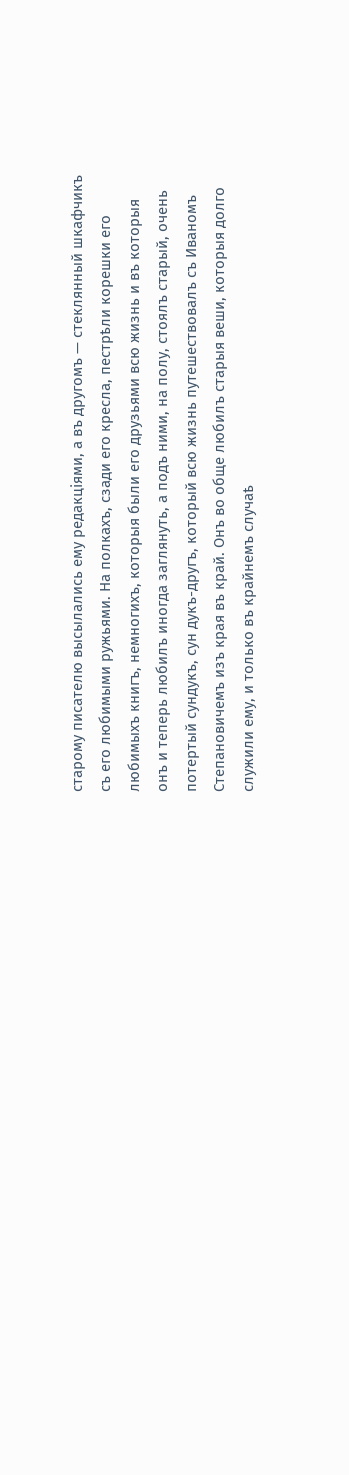старому писателю высылались ему редакціями, а въ другомъ — стеклянный шкафчикъ съ его любимыми ружьями. На полкахъ, сзади его кресла, пестрѣли корешки его любимыхъ книгъ, немногихъ, которыя были его друзьями всю жизнь и въ которыя онъ и теперь любилъ иногда заглянуть, а подъ ними, на полу, стоялъ старый, очень потертый сундукъ, сун дукъ-другъ, который всю жизнь путешествовалъ съ Иваномъ Степановичемъ изъ края въ край. Онъ во обще любилъ старыя веши, которыя долго служили ему, и только въ крайнемъ случаѣ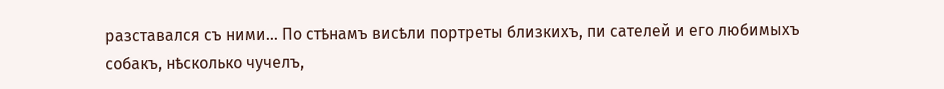разставался съ ними... По стѣнамъ висѣли портреты близкихъ, пи сателей и его любимыхъ собакъ, нѣсколько чучелъ,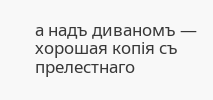а надъ диваномъ — хорошая копія съ прелестнаго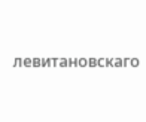левитановскаго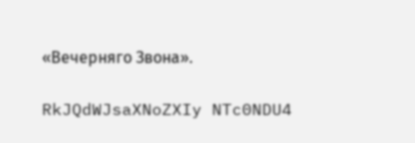«Вечерняго Звона».

RkJQdWJsaXNoZXIy NTc0NDU4